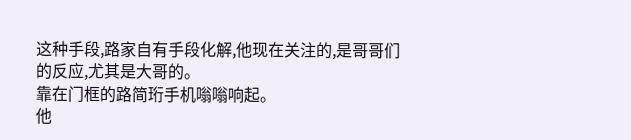这种手段,路家自有手段化解,他现在关注的,是哥哥们的反应,尤其是大哥的。
靠在门框的路简珩手机嗡嗡响起。
他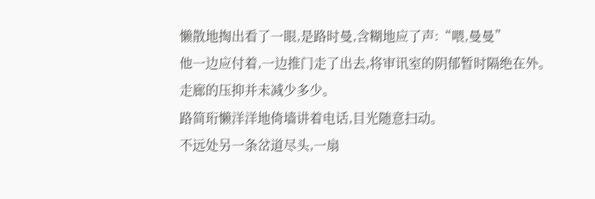懒散地掏出看了一眼,是路时曼,含糊地应了声:“喂,曼曼”
他一边应付着,一边推门走了出去,将审讯室的阴郁暂时隔绝在外。
走廊的压抑并未减少多少。
路简珩懒洋洋地倚墙讲着电话,目光随意扫动。
不远处另一条岔道尽头,一扇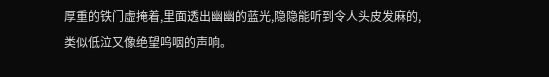厚重的铁门虚掩着,里面透出幽幽的蓝光,隐隐能听到令人头皮发麻的,类似低泣又像绝望呜咽的声响。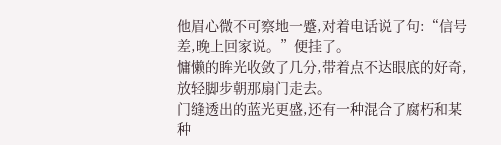他眉心微不可察地一蹙,对着电话说了句:“信号差,晚上回家说。”便挂了。
慵懒的眸光收敛了几分,带着点不达眼底的好奇,放轻脚步朝那扇门走去。
门缝透出的蓝光更盛,还有一种混合了腐朽和某种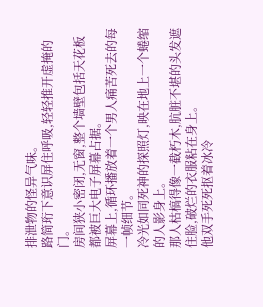排泄物的怪异气味。
路简珩下意识屏住呼吸,轻轻推开虚掩的门。
房间狭小密闭,无窗,整个墙壁包括天花板都被巨大电子屏幕占据。
屏幕上,循环播放着一个男人痛苦死去的每一帧细节。
冷光如同死神的探照灯,映在地上一个蜷缩的人影身上。
那人枯槁得像一截朽木,肮脏不堪的头发遮住脸,破烂的衣服粘在身上。
他双手死死抠着冰冷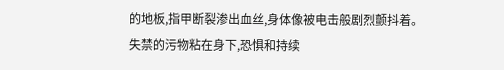的地板,指甲断裂渗出血丝,身体像被电击般剧烈颤抖着。
失禁的污物粘在身下,恐惧和持续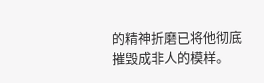的精神折磨已将他彻底摧毁成非人的模样。